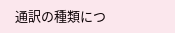通訳の種類につ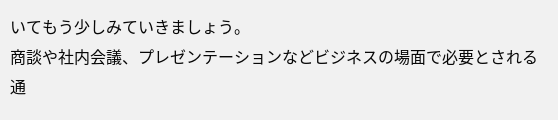いてもう少しみていきましょう。
商談や社内会議、プレゼンテーションなどビジネスの場面で必要とされる通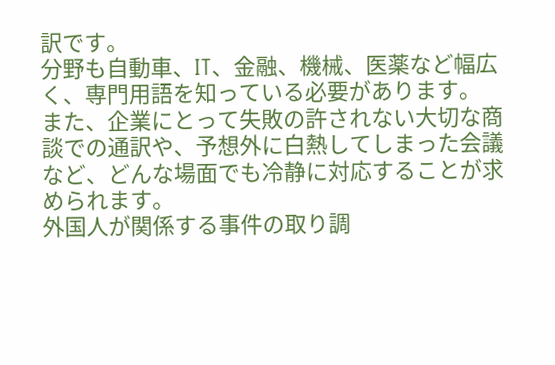訳です。
分野も自動車、IT、金融、機械、医薬など幅広く、専門用語を知っている必要があります。
また、企業にとって失敗の許されない大切な商談での通訳や、予想外に白熱してしまった会議など、どんな場面でも冷静に対応することが求められます。
外国人が関係する事件の取り調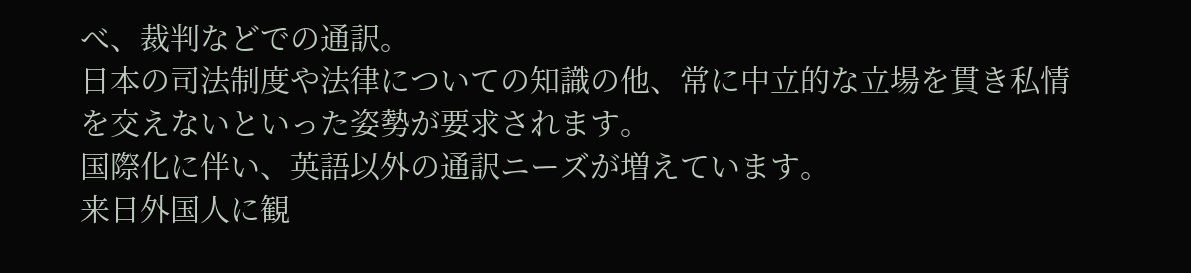べ、裁判などでの通訳。
日本の司法制度や法律についての知識の他、常に中立的な立場を貫き私情を交えないといった姿勢が要求されます。
国際化に伴い、英語以外の通訳ニーズが増えています。
来日外国人に観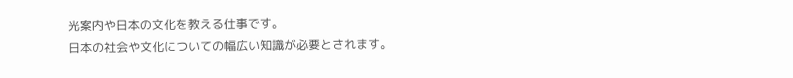光案内や日本の文化を教える仕事です。
日本の社会や文化についての幅広い知識が必要とされます。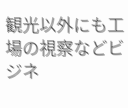観光以外にも工場の視察などビジネ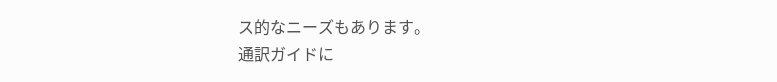ス的なニーズもあります。
通訳ガイドに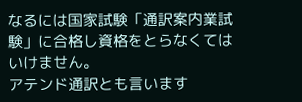なるには国家試験「通訳案内業試験」に合格し資格をとらなくてはいけません。
アテンド通訳とも言います